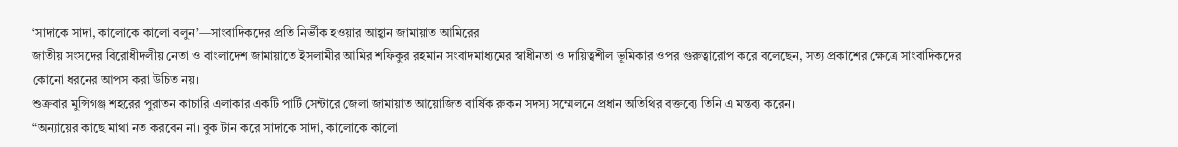‘সাদাকে সাদা, কালোকে কালো বলুন’—সাংবাদিকদের প্রতি নির্ভীক হওয়ার আহ্বান জামায়াত আমিরের
জাতীয় সংসদের বিরোধীদলীয় নেতা ও বাংলাদেশ জামায়াতে ইসলামীর আমির শফিকুর রহমান সংবাদমাধ্যমের স্বাধীনতা ও দায়িত্বশীল ভূমিকার ওপর গুরুত্বারোপ করে বলেছেন, সত্য প্রকাশের ক্ষেত্রে সাংবাদিকদের কোনো ধরনের আপস করা উচিত নয়।
শুক্রবার মুন্সিগঞ্জ শহরের পুরাতন কাচারি এলাকার একটি পার্টি সেন্টারে জেলা জামায়াত আয়োজিত বার্ষিক রুকন সদস্য সম্মেলনে প্রধান অতিথির বক্তব্যে তিনি এ মন্তব্য করেন।
“অন্যায়ের কাছে মাথা নত করবেন না। বুক টান করে সাদাকে সাদা, কালোকে কালো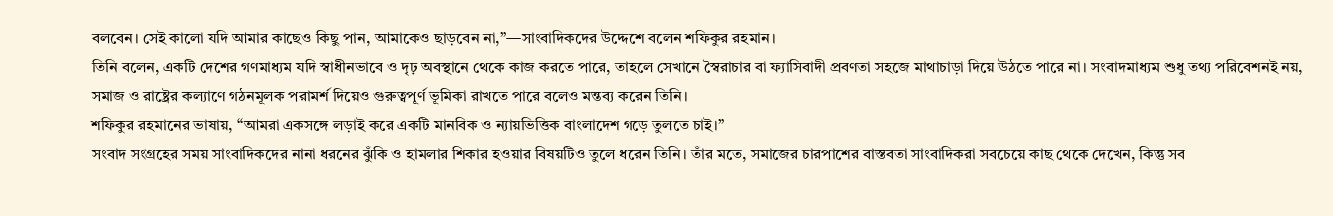বলবেন। সেই কালো যদি আমার কাছেও কিছু পান, আমাকেও ছাড়বেন না,”—সাংবাদিকদের উদ্দেশে বলেন শফিকুর রহমান।
তিনি বলেন, একটি দেশের গণমাধ্যম যদি স্বাধীনভাবে ও দৃঢ় অবস্থানে থেকে কাজ করতে পারে, তাহলে সেখানে স্বৈরাচার বা ফ্যাসিবাদী প্রবণতা সহজে মাথাচাড়া দিয়ে উঠতে পারে না। সংবাদমাধ্যম শুধু তথ্য পরিবেশনই নয়, সমাজ ও রাষ্ট্রের কল্যাণে গঠনমূলক পরামর্শ দিয়েও গুরুত্বপূর্ণ ভূমিকা রাখতে পারে বলেও মন্তব্য করেন তিনি।
শফিকুর রহমানের ভাষায়, “আমরা একসঙ্গে লড়াই করে একটি মানবিক ও ন্যায়ভিত্তিক বাংলাদেশ গড়ে তুলতে চাই।”
সংবাদ সংগ্রহের সময় সাংবাদিকদের নানা ধরনের ঝুঁকি ও হামলার শিকার হওয়ার বিষয়টিও তুলে ধরেন তিনি। তাঁর মতে, সমাজের চারপাশের বাস্তবতা সাংবাদিকরা সবচেয়ে কাছ থেকে দেখেন, কিন্তু সব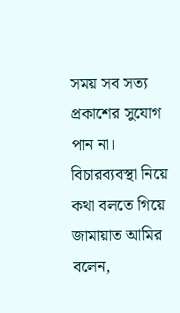সময় সব সত্য প্রকাশের সুযোগ পান না।
বিচারব্যবস্থা নিয়ে কথা বলতে গিয়ে জামায়াত আমির বলেন,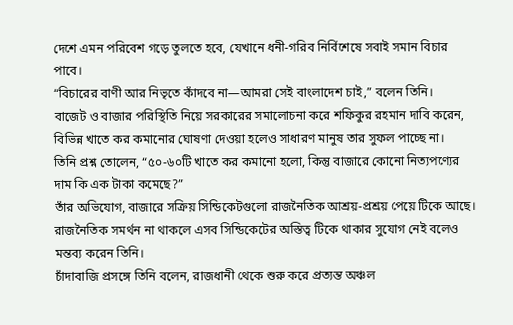দেশে এমন পরিবেশ গড়ে তুলতে হবে, যেখানে ধনী-গরিব নির্বিশেষে সবাই সমান বিচার পাবে।
“বিচারের বাণী আর নিভৃতে কাঁদবে না—আমরা সেই বাংলাদেশ চাই,” বলেন তিনি।
বাজেট ও বাজার পরিস্থিতি নিয়ে সরকারের সমালোচনা করে শফিকুর রহমান দাবি করেন, বিভিন্ন খাতে কর কমানোর ঘোষণা দেওয়া হলেও সাধারণ মানুষ তার সুফল পাচ্ছে না।
তিনি প্রশ্ন তোলেন, “৫০-৬০টি খাতে কর কমানো হলো, কিন্তু বাজারে কোনো নিত্যপণ্যের দাম কি এক টাকা কমেছে?”
তাঁর অভিযোগ, বাজারে সক্রিয় সিন্ডিকেটগুলো রাজনৈতিক আশ্রয়-প্রশ্রয় পেয়ে টিকে আছে। রাজনৈতিক সমর্থন না থাকলে এসব সিন্ডিকেটের অস্তিত্ব টিকে থাকার সুযোগ নেই বলেও মন্তব্য করেন তিনি।
চাঁদাবাজি প্রসঙ্গে তিনি বলেন, রাজধানী থেকে শুরু করে প্রত্যন্ত অঞ্চল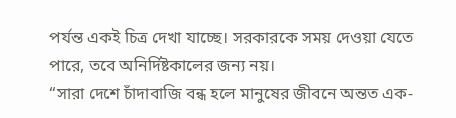পর্যন্ত একই চিত্র দেখা যাচ্ছে। সরকারকে সময় দেওয়া যেতে পারে, তবে অনির্দিষ্টকালের জন্য নয়।
“সারা দেশে চাঁদাবাজি বন্ধ হলে মানুষের জীবনে অন্তত এক-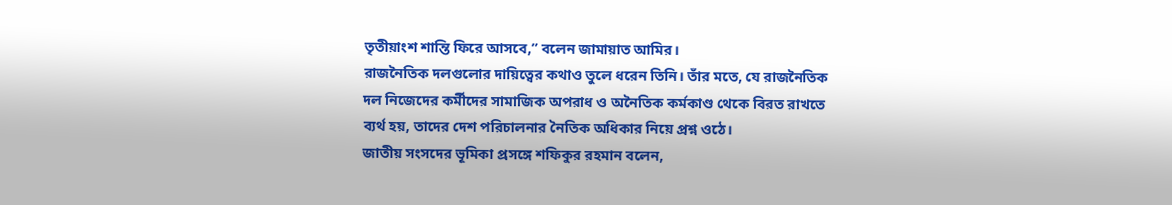তৃতীয়াংশ শান্তি ফিরে আসবে,” বলেন জামায়াত আমির।
রাজনৈতিক দলগুলোর দায়িত্বের কথাও তুলে ধরেন তিনি। তাঁর মতে, যে রাজনৈতিক দল নিজেদের কর্মীদের সামাজিক অপরাধ ও অনৈতিক কর্মকাণ্ড থেকে বিরত রাখতে ব্যর্থ হয়, তাদের দেশ পরিচালনার নৈতিক অধিকার নিয়ে প্রশ্ন ওঠে।
জাতীয় সংসদের ভূমিকা প্রসঙ্গে শফিকুর রহমান বলেন,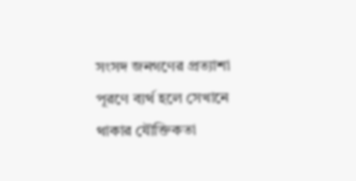সংসদ জনগণের প্রত্যাশা পূরণে ব্যর্থ হলে সেখানে থাকার যৌক্তিকতা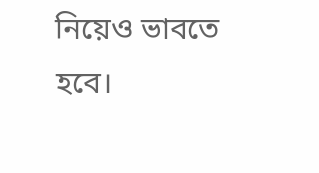নিয়েও ভাবতে হবে।